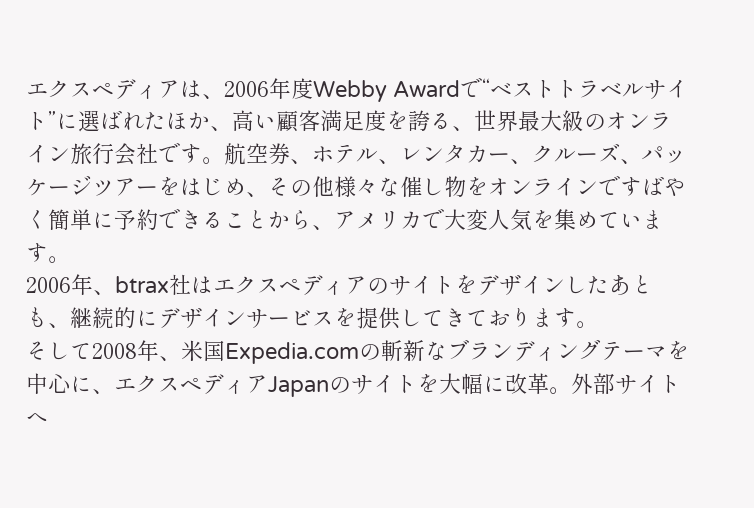エクスペディアは、2006年度Webby Awardで“ベストトラベルサイト”に選ばれたほか、高い顧客満足度を誇る、世界最大級のオンライン旅行会社です。航空券、ホテル、レンタカー、クルーズ、パッケージツアーをはじめ、その他様々な催し物をオンラインですばやく簡単に予約できることから、アメリカで大変人気を集めています。
2006年、btrax社はエクスペディアのサイトをデザインしたあとも、継続的にデザインサービスを提供してきております。
そして2008年、米国Expedia.comの斬新なブランディングテーマを中心に、エクスペディアJapanのサイトを大幅に改革。外部サイトへ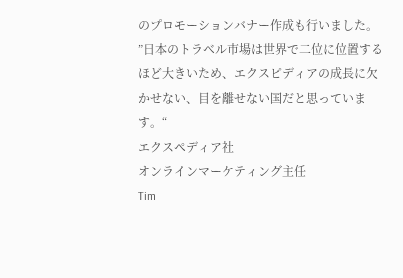のプロモーションバナー作成も行いました。
”日本のトラベル市場は世界で二位に位置するほど大きいため、エクスピディアの成長に欠かせない、目を離せない国だと思っています。“
エクスペディア社
オンラインマーケティング主任
Tim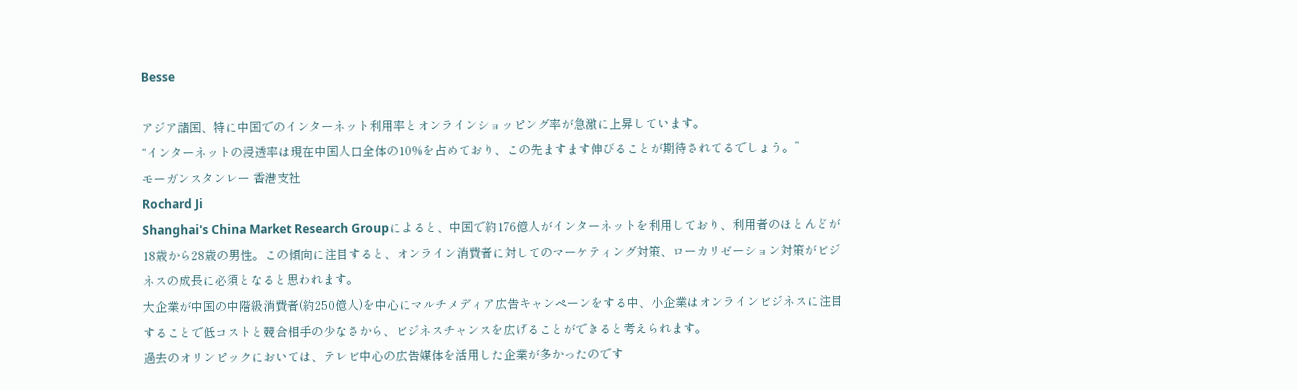Besse

アジア諸国、特に中国でのインターネット利用率とオンラインショッピング率が急激に上昇しています。
“インターネットの浸透率は現在中国人口全体の10%を占めており、この先ますます伸びることが期待されてるでしょう。”
モーガンスタンレー 香港支社
Rochard Ji
Shanghai's China Market Research Groupによると、中国で約176億人がインターネットを利用しており、利用者のほとんどが18歳から28歳の男性。この傾向に注目すると、オンライン消費者に対してのマーケティング対策、ローカリゼーション対策がビジネスの成長に必須となると思われます。
大企業が中国の中階級消費者(約250億人)を中心にマルチメディア広告キャンペーンをする中、小企業はオンラインビジネスに注目することで低コストと競合相手の少なさから、ビジネスチャンスを広げることができると考えられます。
過去のオリンピックにおいては、テレビ中心の広告媒体を活用した企業が多かったのです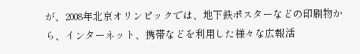が、2008年北京オリンピックでは、地下鉄ポスターなどの印刷物から、インターネット、携帯などを利用した様々な広報活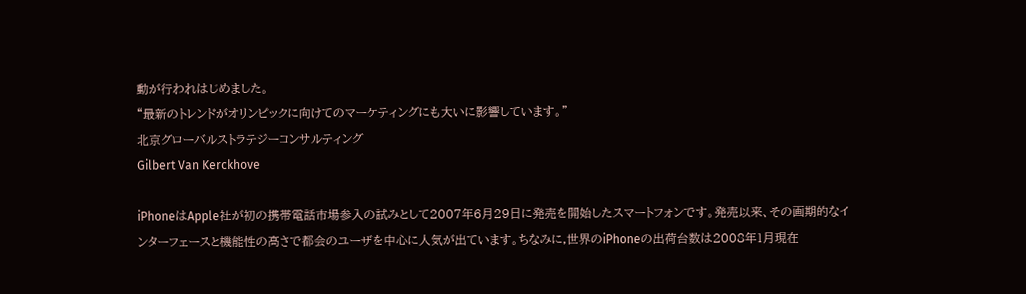動が行われはじめました。
“最新のトレンドがオリンピックに向けてのマーケティングにも大いに影響しています。”
北京グローバルストラテジーコンサルティング
Gilbert Van Kerckhove

iPhoneはApple社が初の携帯電話市場参入の試みとして2007年6月29日に発売を開始したスマートフォンです。発売以来、その画期的なインターフェースと機能性の高さで都会のユーザを中心に人気が出ています。ちなみに,世界のiPhoneの出荷台数は2008年1月現在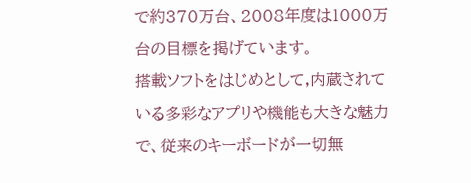で約370万台、2008年度は1000万台の目標を掲げています。
搭載ソフトをはじめとして,内蔵されている多彩なアプリや機能も大きな魅力で、従来のキーボードが一切無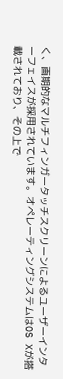く、画期的なマルチフィンガータッチスクリーンによるユーザーインターフェイスが採用されています。オペレーティングシステムはOS Xが搭載されており、その上で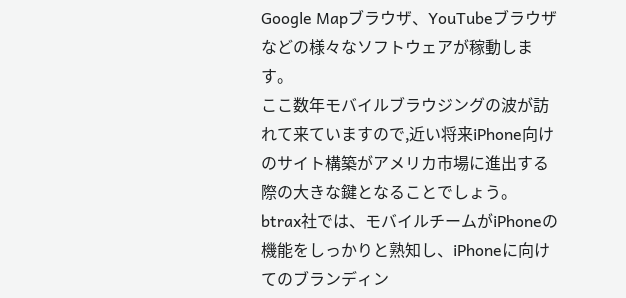Google Mapブラウザ、YouTubeブラウザなどの様々なソフトウェアが稼動します。
ここ数年モバイルブラウジングの波が訪れて来ていますので,近い将来iPhone向けのサイト構築がアメリカ市場に進出する際の大きな鍵となることでしょう。
btrax社では、モバイルチームがiPhoneの機能をしっかりと熟知し、iPhoneに向けてのブランディン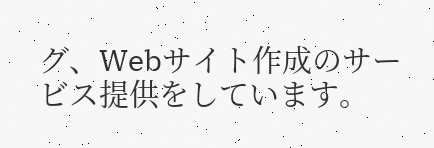グ、Webサイト作成のサービス提供をしています。